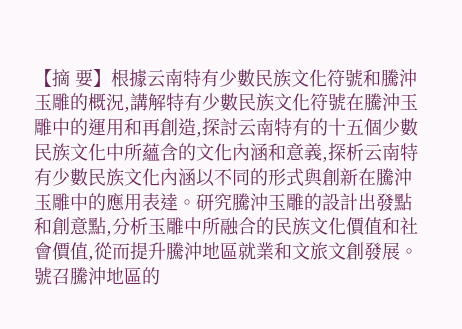【摘 要】根據云南特有少數民族文化符號和騰沖玉雕的概況,講解特有少數民族文化符號在騰沖玉雕中的運用和再創造,探討云南特有的十五個少數民族文化中所蘊含的文化內涵和意義,探析云南特有少數民族文化內涵以不同的形式與創新在騰沖玉雕中的應用表達。研究騰沖玉雕的設計出發點和創意點,分析玉雕中所融合的民族文化價值和社會價值,從而提升騰沖地區就業和文旅文創發展。號召騰沖地區的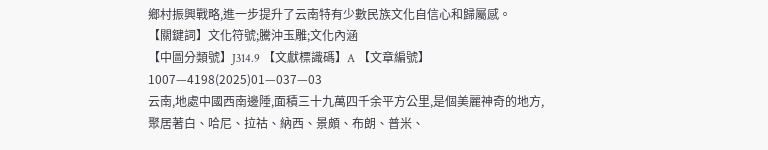鄉村振興戰略,進一步提升了云南特有少數民族文化自信心和歸屬感。
【關鍵詞】文化符號;騰沖玉雕;文化內涵
【中圖分類號】J314.9 【文獻標識碼】A 【文章編號】1007—4198(2025)01—037—03
云南,地處中國西南邊陲,面積三十九萬四千余平方公里,是個美麗神奇的地方,聚居著白、哈尼、拉祜、納西、景頗、布朗、普米、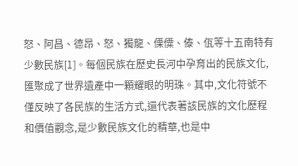怒、阿昌、德昂、怒、獨龍、傈僳、傣、佤等十五南特有少數民族[1]。每個民族在歷史長河中孕育出的民族文化,匯聚成了世界遺產中一顆耀眼的明珠。其中,文化符號不僅反映了各民族的生活方式,還代表著該民族的文化歷程和價值觀念,是少數民族文化的精華,也是中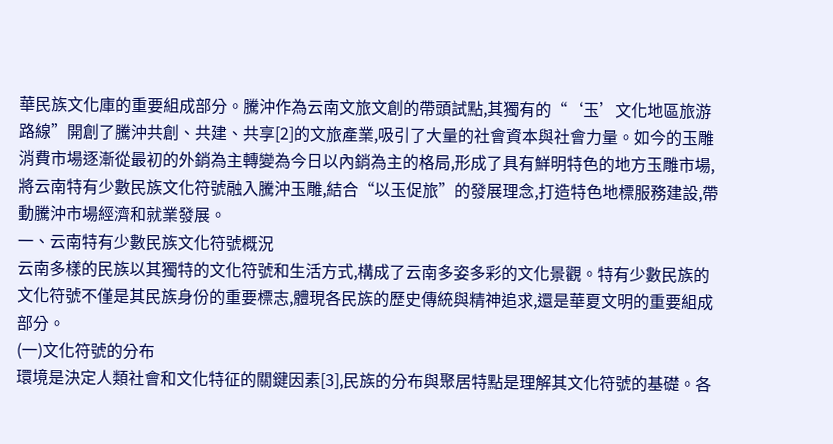華民族文化庫的重要組成部分。騰沖作為云南文旅文創的帶頭試點,其獨有的“‘玉’文化地區旅游路線”開創了騰沖共創、共建、共享[2]的文旅產業,吸引了大量的社會資本與社會力量。如今的玉雕消費市場逐漸從最初的外銷為主轉變為今日以內銷為主的格局,形成了具有鮮明特色的地方玉雕市場,將云南特有少數民族文化符號融入騰沖玉雕,結合“以玉促旅”的發展理念,打造特色地標服務建設,帶動騰沖市場經濟和就業發展。
一、云南特有少數民族文化符號概況
云南多樣的民族以其獨特的文化符號和生活方式,構成了云南多姿多彩的文化景觀。特有少數民族的文化符號不僅是其民族身份的重要標志,體現各民族的歷史傳統與精神追求,還是華夏文明的重要組成部分。
(一)文化符號的分布
環境是決定人類社會和文化特征的關鍵因素[3],民族的分布與聚居特點是理解其文化符號的基礎。各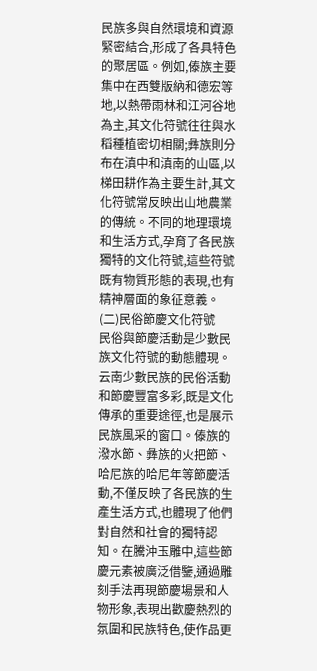民族多與自然環境和資源緊密結合,形成了各具特色的聚居區。例如,傣族主要集中在西雙版納和德宏等地,以熱帶雨林和江河谷地為主,其文化符號往往與水稻種植密切相關;彝族則分布在滇中和滇南的山區,以梯田耕作為主要生計,其文化符號常反映出山地農業的傳統。不同的地理環境和生活方式,孕育了各民族獨特的文化符號,這些符號既有物質形態的表現,也有精神層面的象征意義。
(二)民俗節慶文化符號
民俗與節慶活動是少數民族文化符號的動態體現。云南少數民族的民俗活動和節慶豐富多彩,既是文化傳承的重要途徑,也是展示民族風采的窗口。傣族的潑水節、彝族的火把節、哈尼族的哈尼年等節慶活動,不僅反映了各民族的生產生活方式,也體現了他們對自然和社會的獨特認知。在騰沖玉雕中,這些節慶元素被廣泛借鑒,通過雕刻手法再現節慶場景和人物形象,表現出歡慶熱烈的氛圍和民族特色,使作品更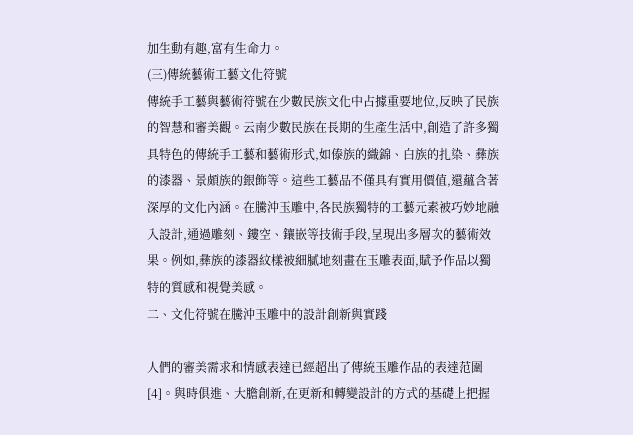加生動有趣,富有生命力。
(三)傳統藝術工藝文化符號
傳統手工藝與藝術符號在少數民族文化中占據重要地位,反映了民族的智慧和審美觀。云南少數民族在長期的生產生活中,創造了許多獨具特色的傳統手工藝和藝術形式,如傣族的織錦、白族的扎染、彝族的漆器、景頗族的銀飾等。這些工藝品不僅具有實用價值,還蘊含著深厚的文化內涵。在騰沖玉雕中,各民族獨特的工藝元素被巧妙地融入設計,通過雕刻、鏤空、鑲嵌等技術手段,呈現出多層次的藝術效果。例如,彝族的漆器紋樣被細膩地刻畫在玉雕表面,賦予作品以獨特的質感和視覺美感。
二、文化符號在騰沖玉雕中的設計創新與實踐

人們的審美需求和情感表達已經超出了傳統玉雕作品的表達范圍[4]。與時俱進、大膽創新,在更新和轉變設計的方式的基礎上把握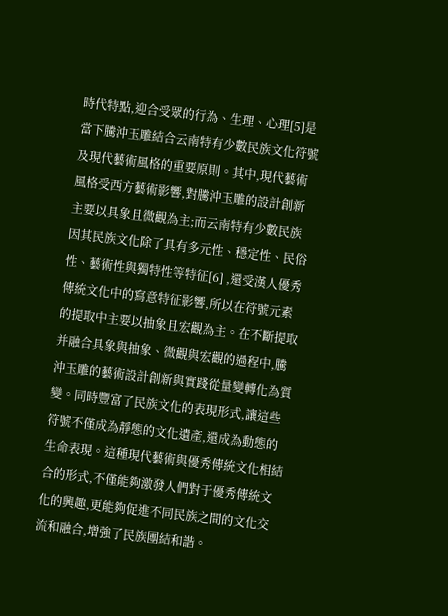時代特點,迎合受眾的行為、生理、心理[5]是當下騰沖玉雕結合云南特有少數民族文化符號及現代藝術風格的重要原則。其中,現代藝術風格受西方藝術影響,對騰沖玉雕的設計創新主要以具象且微觀為主;而云南特有少數民族因其民族文化除了具有多元性、穩定性、民俗性、藝術性與獨特性等特征[6] ,還受漢人優秀傳統文化中的寫意特征影響,所以在符號元素的提取中主要以抽象且宏觀為主。在不斷提取并融合具象與抽象、微觀與宏觀的過程中,騰沖玉雕的藝術設計創新與實踐從量變轉化為質變。同時豐富了民族文化的表現形式,讓這些符號不僅成為靜態的文化遺產,還成為動態的生命表現。這種現代藝術與優秀傳統文化相結合的形式,不僅能夠激發人們對于優秀傳統文化的興趣,更能夠促進不同民族之間的文化交流和融合,增強了民族團結和諧。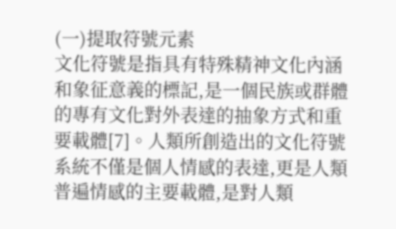(一)提取符號元素
文化符號是指具有特殊精神文化內涵和象征意義的標記,是一個民族或群體的專有文化對外表達的抽象方式和重要載體[7]。人類所創造出的文化符號系統不僅是個人情感的表達,更是人類普遍情感的主要載體,是對人類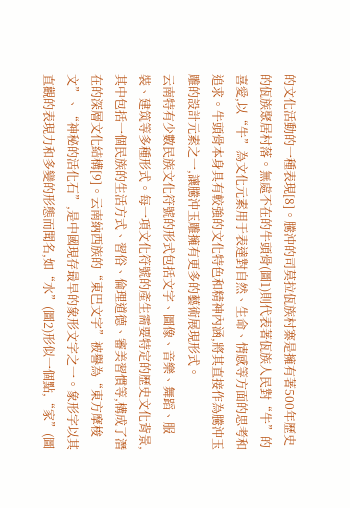的文化活動的一種表現[8]。騰沖的司莫拉佤族村寨是擁有著500年歷史的佤族聚居村落。無處不在的牛頭骨(圖1)則代表著佤族人民對“牛”的喜愛,以“牛”為文化元素用于表達對自然、生命、情感等方面的思考和追求。牛頭骨本身具有較強的文化特色和精神內涵,將其直接作為騰沖玉雕的設計元素之一,讓騰沖玉雕擁有更多的藝術展現形式。
云南特有少數民族文化符號的形式包括文字、圖像、音樂、舞蹈、服裝、建筑等多種形式。每一項文化符號的產生需要特定的歷史文化背景,其中包括一個民族的生活方式、習俗、倫理道德、審美習慣等,構成了潛在的深層文化結構[9]。云南納西族的“東巴文字”被譽為“東方摩梭文”、“神秘的活化石”,是中國現存最早的象形文字之一。象形字以其直觀的表現力和多變的形態而聞名,如“水”(圖2)形似一個點,“家”(圖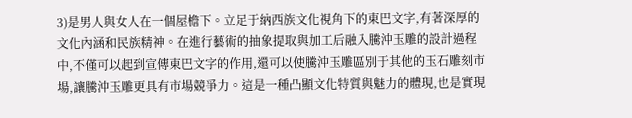3)是男人與女人在一個屋檐下。立足于納西族文化視角下的東巴文字,有著深厚的文化內涵和民族精神。在進行藝術的抽象提取與加工后融入騰沖玉雕的設計過程中,不僅可以起到宣傳東巴文字的作用,還可以使騰沖玉雕區別于其他的玉石雕刻市場,讓騰沖玉雕更具有市場競爭力。這是一種凸顯文化特質與魅力的體現,也是實現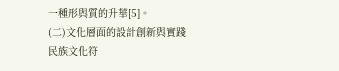一種形與質的升華[5]。
(二)文化層面的設計創新與實踐
民族文化符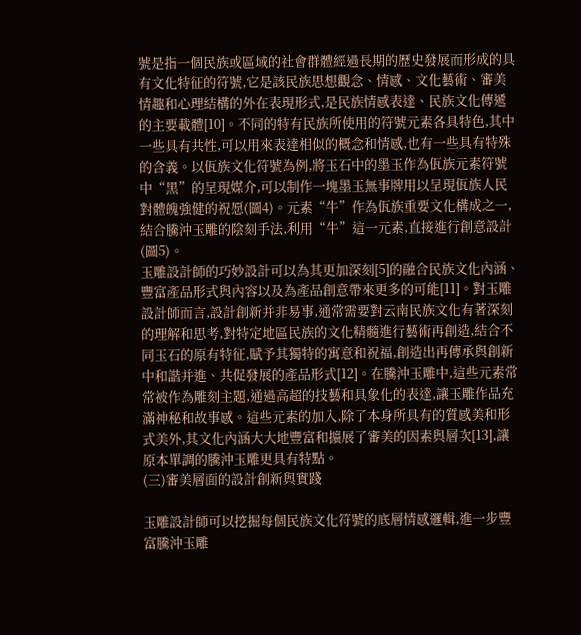號是指一個民族或區域的社會群體經過長期的歷史發展而形成的具有文化特征的符號,它是該民族思想觀念、情感、文化藝術、審美情趣和心理結構的外在表現形式,是民族情感表達、民族文化傳遞的主要載體[10]。不同的特有民族所使用的符號元素各具特色,其中一些具有共性,可以用來表達相似的概念和情感,也有一些具有特殊的含義。以佤族文化符號為例,將玉石中的墨玉作為佤族元素符號中“黑”的呈現媒介,可以制作一塊墨玉無事牌用以呈現佤族人民對體魄強健的祝愿(圖4)。元素“牛”作為佤族重要文化構成之一,結合騰沖玉雕的陰刻手法,利用“牛”這一元素,直接進行創意設計(圖5)。
玉雕設計師的巧妙設計可以為其更加深刻[5]的融合民族文化內涵、豐富產品形式與內容以及為產品創意帶來更多的可能[11]。對玉雕設計師而言,設計創新并非易事,通常需要對云南民族文化有著深刻的理解和思考,對特定地區民族的文化精髓進行藝術再創造,結合不同玉石的原有特征,賦予其獨特的寓意和祝福,創造出再傳承與創新中和諧并進、共促發展的產品形式[12]。在騰沖玉雕中,這些元素常常被作為雕刻主題,通過高超的技藝和具象化的表達,讓玉雕作品充滿神秘和故事感。這些元素的加入,除了本身所具有的質感美和形式美外,其文化內涵大大地豐富和擴展了審美的因素與層次[13],讓原本單調的騰沖玉雕更具有特點。
(三)審美層面的設計創新與實踐

玉雕設計師可以挖掘每個民族文化符號的底層情感邏輯,進一步豐富騰沖玉雕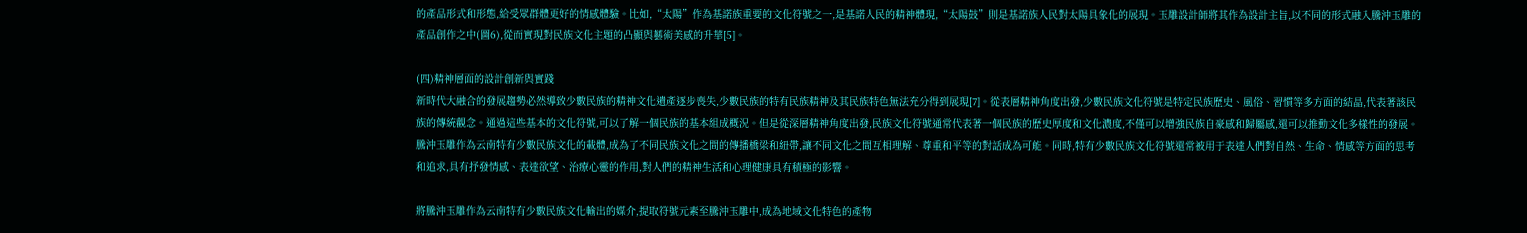的產品形式和形態,給受眾群體更好的情感體驗。比如,“太陽”作為基諾族重要的文化符號之一,是基諾人民的精神體現,“太陽鼓”則是基諾族人民對太陽具象化的展現。玉雕設計師將其作為設計主旨,以不同的形式融入騰沖玉雕的產品創作之中(圖6),從而實現對民族文化主題的凸顯與藝術美感的升華[5]。

(四)精神層面的設計創新與實踐
新時代大融合的發展趨勢必然導致少數民族的精神文化遺產逐步喪失,少數民族的特有民族精神及其民族特色無法充分得到展現[7]。從表層精神角度出發,少數民族文化符號是特定民族歷史、風俗、習慣等多方面的結晶,代表著該民族的傳統觀念。通過這些基本的文化符號,可以了解一個民族的基本組成概況。但是從深層精神角度出發,民族文化符號通常代表著一個民族的歷史厚度和文化濃度,不僅可以增強民族自豪感和歸屬感,還可以推動文化多樣性的發展。騰沖玉雕作為云南特有少數民族文化的載體,成為了不同民族文化之間的傳播橋梁和紐帶,讓不同文化之間互相理解、尊重和平等的對話成為可能。同時,特有少數民族文化符號還常被用于表達人們對自然、生命、情感等方面的思考和追求,具有抒發情感、表達欲望、治療心靈的作用,對人們的精神生活和心理健康具有積極的影響。

將騰沖玉雕作為云南特有少數民族文化輸出的媒介,提取符號元素至騰沖玉雕中,成為地域文化特色的產物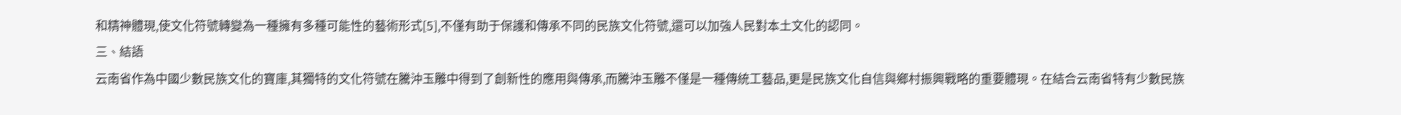和精神體現,使文化符號轉變為一種擁有多種可能性的藝術形式[5],不僅有助于保護和傳承不同的民族文化符號,還可以加強人民對本土文化的認同。
三、結語
云南省作為中國少數民族文化的寶庫,其獨特的文化符號在騰沖玉雕中得到了創新性的應用與傳承,而騰沖玉雕不僅是一種傳統工藝品,更是民族文化自信與鄉村振興戰略的重要體現。在結合云南省特有少數民族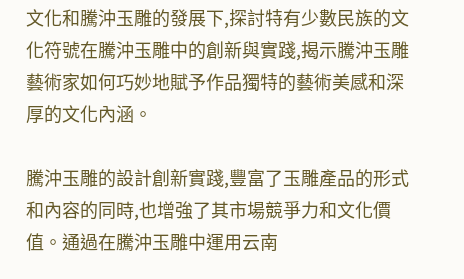文化和騰沖玉雕的發展下,探討特有少數民族的文化符號在騰沖玉雕中的創新與實踐,揭示騰沖玉雕藝術家如何巧妙地賦予作品獨特的藝術美感和深厚的文化內涵。

騰沖玉雕的設計創新實踐,豐富了玉雕產品的形式和內容的同時,也增強了其市場競爭力和文化價值。通過在騰沖玉雕中運用云南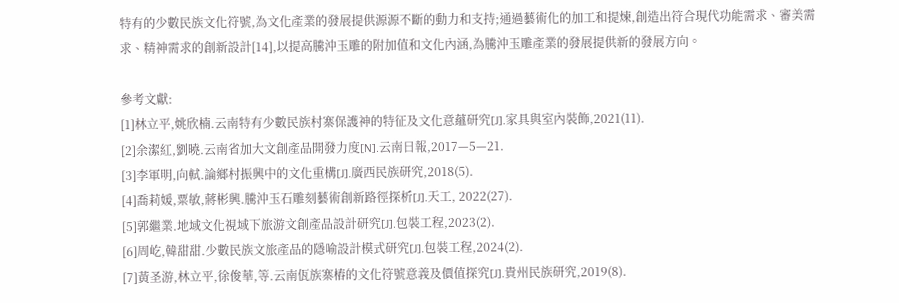特有的少數民族文化符號,為文化產業的發展提供源源不斷的動力和支持;通過藝術化的加工和提煉,創造出符合現代功能需求、審美需求、精神需求的創新設計[14],以提高騰沖玉雕的附加值和文化內涵,為騰沖玉雕產業的發展提供新的發展方向。

參考文獻:
[1]林立平,姚欣楠.云南特有少數民族村寨保護神的特征及文化意蘊研究[J].家具與室內裝飾,2021(11).
[2]余潔紅,劉曉.云南省加大文創產品開發力度[N].云南日報,2017—5—21.
[3]李軍明,向軾.論鄉村振興中的文化重構[J].廣西民族研究,2018(5).
[4]喬莉媛,粟敏,蔣彬興.騰沖玉石雕刻藝術創新路徑探析[J].天工, 2022(27).
[5]郭繼業.地域文化視域下旅游文創產品設計研究[J].包裝工程,2023(2).
[6]周屹,韓甜甜.少數民族文旅產品的隱喻設計模式研究[J].包裝工程,2024(2).
[7]黃圣游,林立平,徐俊華,等.云南佤族寨樁的文化符號意義及價值探究[J].貴州民族研究,2019(8).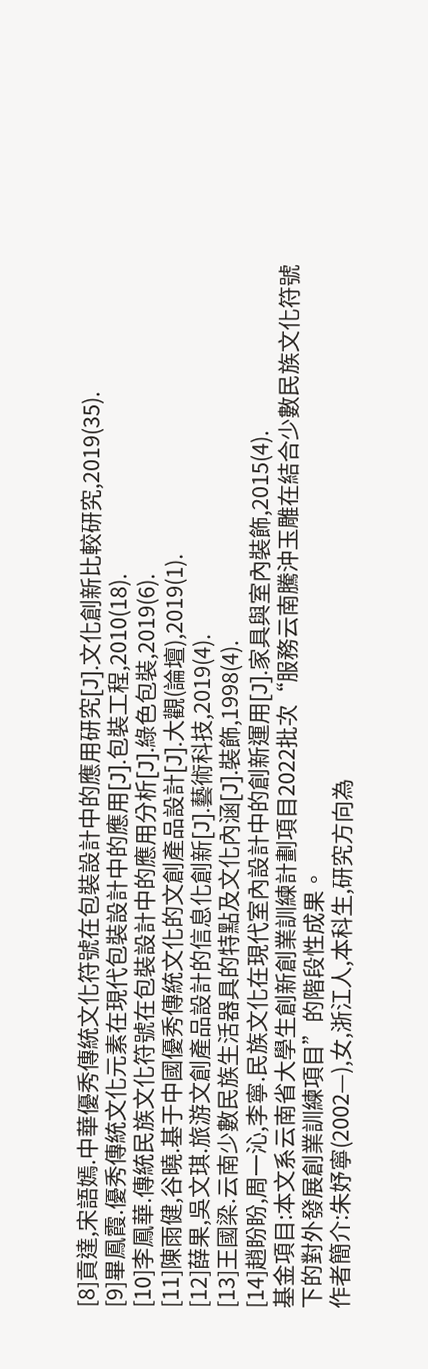[8]貢達,宋語嫣.中華優秀傳統文化符號在包裝設計中的應用研究[J].文化創新比較研究,2019(35).
[9]畢鳳霞.優秀傳統文化元素在現代包裝設計中的應用[J].包裝工程,2010(18).
[10]李鳳華.傳統民族文化符號在包裝設計中的應用分析[J].綠色包裝,2019(6).
[11]陳雨健,谷曉.基于中國優秀傳統文化的文創產品設計[J].大觀(論壇),2019(1).
[12]薛果,吳文琪.旅游文創產品設計的信息化創新[J].藝術科技,2019(4).
[13]王國梁.云南少數民族生活器具的特點及文化內涵[J].裝飾,1998(4).
[14]趙盼盼,周一沁,李寧.民族文化在現代室內設計中的創新運用[J].家具與室內裝飾,2015(4).
基金項目:本文系云南省大學生創新創業訓練計劃項目2022批次“服務云南騰沖玉雕在結合少數民族文化符號下的對外發展創業訓練項目”的階段性成果。
作者簡介:朱妤寧(2002—),女,浙江人,本科生,研究方向為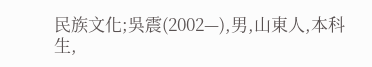民族文化;吳震(2002—),男,山東人,本科生,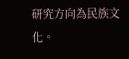研究方向為民族文化。